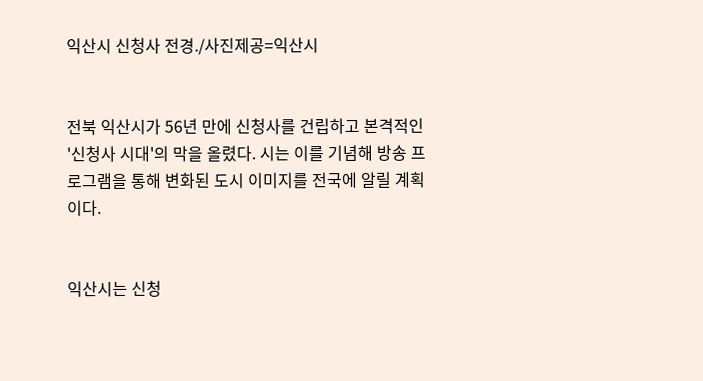익산시 신청사 전경./사진제공=익산시


전북 익산시가 56년 만에 신청사를 건립하고 본격적인 '신청사 시대'의 막을 올렸다. 시는 이를 기념해 방송 프로그램을 통해 변화된 도시 이미지를 전국에 알릴 계획이다.


익산시는 신청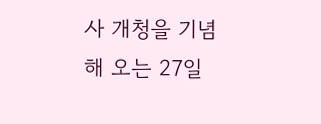사 개청을 기념해 오는 27일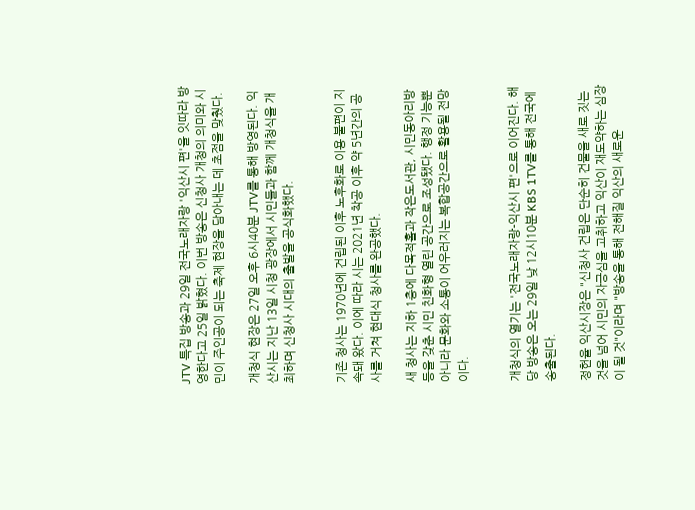JTV 특집 방송과 29일 전국노래자랑 '익산시 편'을 잇따라 방영한다고 25일 밝혔다. 이번 방송은 신청사 개청의 의미와 시민이 주인공이 되는 축제 현장을 담아내는 데 초점을 맞췄다.

개청식 현장은 27일 오후 6시40분 JTV를 통해 방영된다. 익산시는 지난 13일 시청 광장에서 시민들과 함께 개청식을 개최하며 신청사 시대의 출발을 공식화했다.


기존 청사는 1970년에 건립된 이후 노후화로 이용 불편이 지속돼 왔다. 이에 따라 시는 2021년 착공 이후 약 5년간의 공사를 거쳐 현대식 청사를 완공했다.

새 청사는 지하 1층에 다목적홀과 작은도서관, 시민동아리방 등을 갖춘 시민 친화형 열린 공간으로 조성됐다. 행정 기능뿐 아니라 문화와 소통이 어우러지는 복합공간으로 활용될 전망이다.


개청식의 열기는 '전국노래자랑-익산시 편'으로 이어진다. 해당 방송은 오는 29일 낮 12시10분 KBS 1TV를 통해 전국에 송출된다.

정헌율 익산시장은 "신청사 건립은 단순히 건물을 새로 짓는 것을 넘어 시민의 자긍심을 고취하고 익산이 재도약하는 심장이 될 것"이라며 "방송을 통해 전해질 익산의 새로운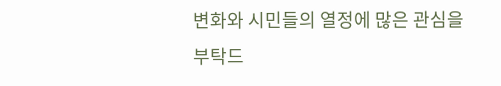변화와 시민들의 열정에 많은 관심을 부탁드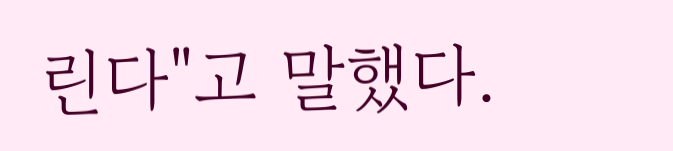린다"고 말했다.